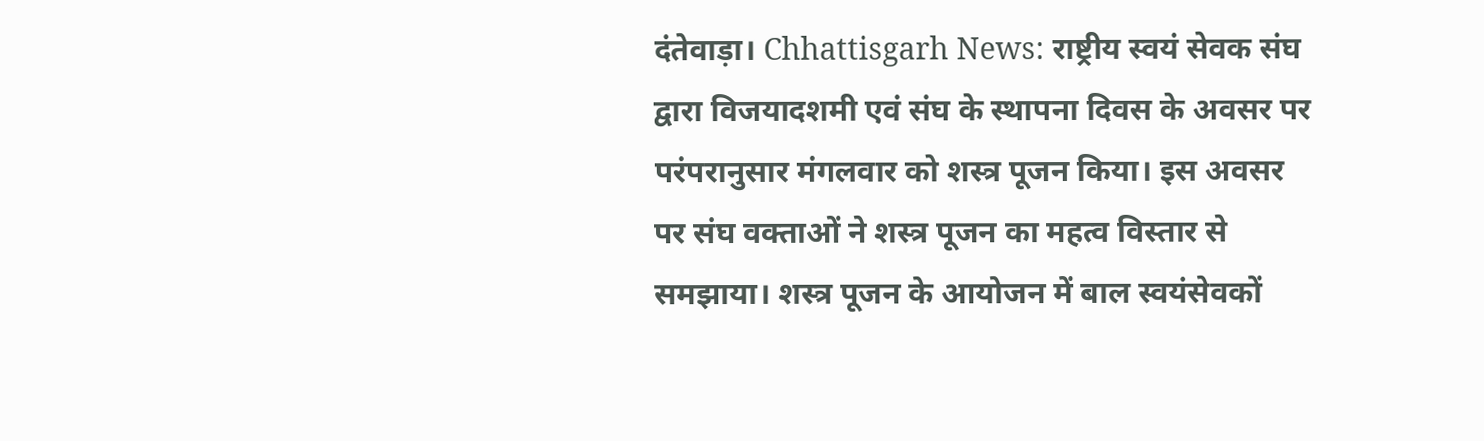दंतेवाड़ा। Chhattisgarh News: राष्ट्रीय स्वयं सेवक संघ द्वारा विजयादशमी एवं संघ के स्थापना दिवस के अवसर पर परंपरानुसार मंगलवार को शस्त्र पूजन किया। इस अवसर पर संघ वक्ताओं ने शस्त्र पूजन का महत्व विस्तार से समझाया। शस्त्र पूजन के आयोजन में बाल स्वयंसेवकों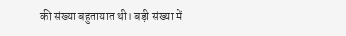की संख्या बहुतायात थी। बड़ी संख्या में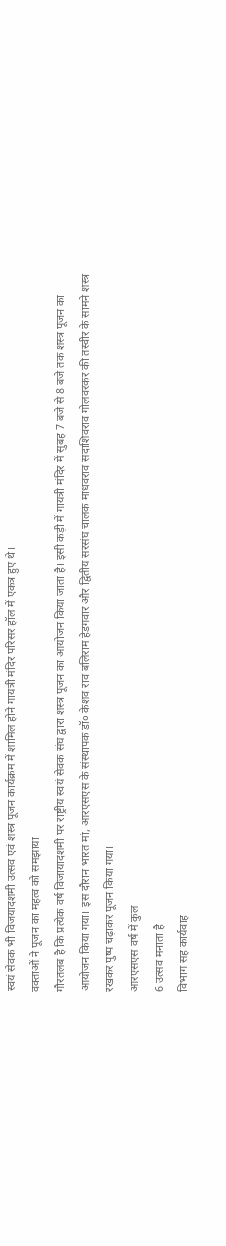स्वयं सेवक भी विजयादशमी उत्सव एवं शस्त्र पूजन कार्यक्रम में शामिल होने गायत्री मंदिर परिसर हॉल में एकत्र हुए थे।
वक्ताओं ने पूजन का महत्व को समझाया
गौरतलब है कि प्रत्येक वर्ष विजायादशमी पर राष्ट्रीय स्वयं सेवक संघ द्वारा शस्त्र पूजन का आयोजन किया जाता है। इसी कड़ी में गायत्री मंदिर में सुबह 7 बजे से 8 बजे तक शस्त्र पूजन का आयोजन किया गया। इस दौरान भारत मां, आरएसएस के संस्थापक डॉ० केशव राव बलिराम हेडगवार और द्वितीय सरसंघ चालक माधवराव सदाशिवराव गोलवरकर की तस्वीर के सामने शस्त्र रखकर पुष्प चढ़ाकर पूजन किया गया।
आरएसएस वर्ष में कुल
6 उत्सव मनाता है
विभाग सह कार्यवाह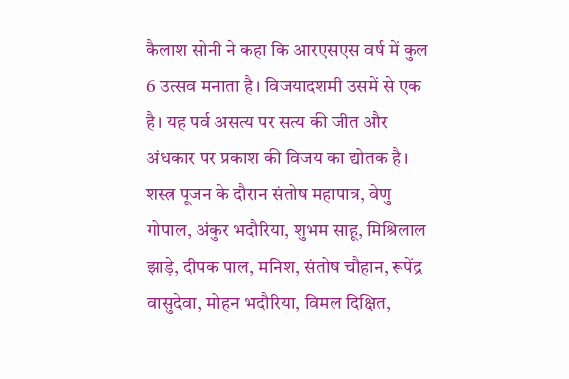कैलाश सोनी ने कहा कि आरएसएस वर्ष में कुल 6 उत्सव मनाता है। विजयादशमी उसमें से एक है। यह पर्व असत्य पर सत्य की जीत और अंधकार पर प्रकाश की विजय का द्योतक है। शस्त्र पूजन के दौरान संतोष महापात्र, वेणु गोपाल, अंकुर भदौरिया, शुभम साहू, मिश्रिलाल झाड़े, दीपक पाल, मनिश, संतोष चौहान, रूपेंद्र वासुदेवा, मोहन भदौरिया, विमल दिक्षित,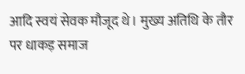आदि स्वयं सेवक मौजूद थे। मुख्य अतिथि के तौर पर धाकड़ समाज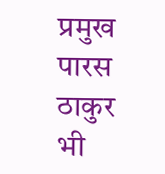प्रमुख पारस ठाकुर भी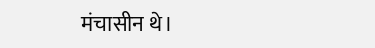मंचासीन थे।